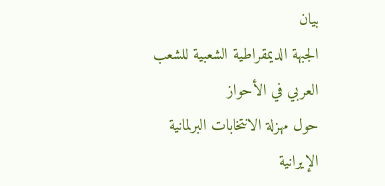بيان
الجبهة الديمقراطية الشعبية للشعب العربي في الأحواز
حول مهزلة الانتخابات البرلمانية الإيرانية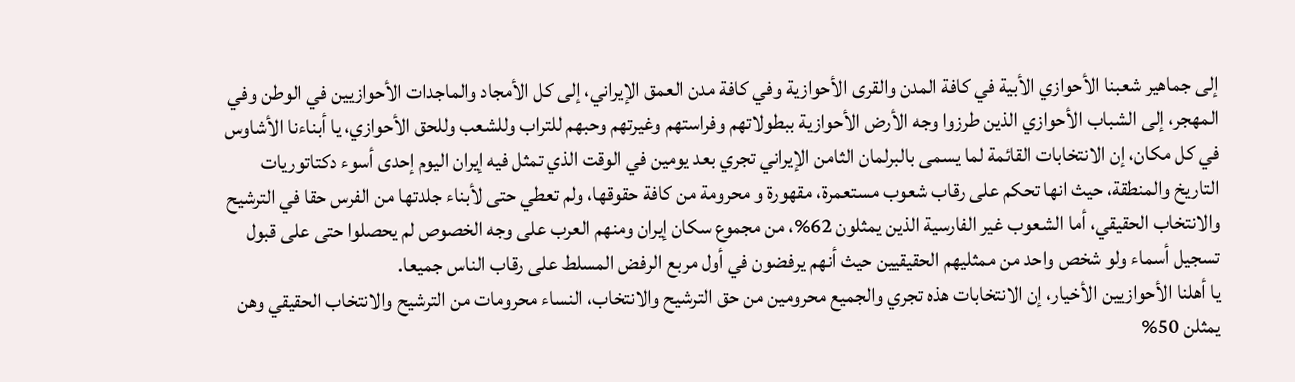إلى جماهير شعبنا الأحوازي الأبية في كافة المدن والقرى الأحوازية وفي كافة مدن العمق الإيراني، إلى كل الأمجاد والماجدات الأحوازيين في الوطن وفي المهجر، إلى الشباب الأحوازي الذين طرزوا وجه الأرض الأحوازية ببطولاتهم وفراستهم وغيرتهم وحبهم للتراب وللشعب وللحق الأحوازي، يا أبناءنا الأشاوس في كل مكان، إن الانتخابات القائمة لما يسمى بالبرلمان الثامن الإيراني تجري بعد يومين في الوقت الذي تمثل فيه إيران اليوم إحدى أسوء دكتاتوريات التاريخ والمنطقة، حيث انها تحكم على رقاب شعوب مستعمرة، مقهورة و محرومة من كافة حقوقها، ولم تعطي حتى لأبناء جلدتها من الفرس حقا في الترشيح والانتخاب الحقيقي، أما الشعوب غير الفارسية الذين يمثلون 62%، من مجموع سكان إيران ومنهم العرب على وجه الخصوص لم يحصلوا حتى على قبول تسجيل أسماء ولو شخص واحد من ممثليهم الحقيقيين حيث أنهم يرفضون في أول مربع الرفض المسلط على رقاب الناس جميعا.
يا أهلنا الأحوازيين الأخيار، إن الانتخابات هذه تجري والجميع محرومين من حق الترشيح والانتخاب، النساء محرومات من الترشيح والانتخاب الحقيقي وهن يمثلن 50%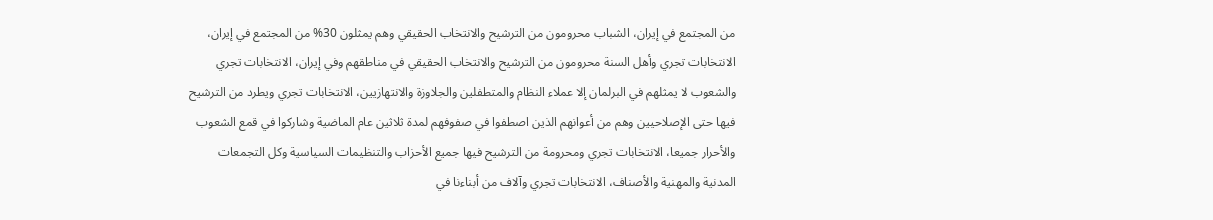من المجتمع في إيران، الشباب محرومون من الترشيح والانتخاب الحقيقي وهم يمثلون 30% من المجتمع في إيران، الانتخابات تجري وأهل السنة محرومون من الترشيح والانتخاب الحقيقي في مناطقهم وفي إيران، الانتخابات تجري والشعوب لا يمثلهم في البرلمان إلا عملاء النظام والمتطفلين والجلاوزة والانتهازيين، الانتخابات تجري ويطرد من الترشيح فيها حتى الإصلاحيين وهم من أعوانهم الذين اصطفوا في صفوفهم لمدة ثلاثين عام الماضية وشاركوا في قمع الشعوب والأحرار جميعا، الانتخابات تجري ومحرومة من الترشيح فيها جميع الأحزاب والتنظيمات السياسية وكل التجمعات المدنية والمهنية والأصناف، الانتخابات تجري وآلاف من أبناءنا في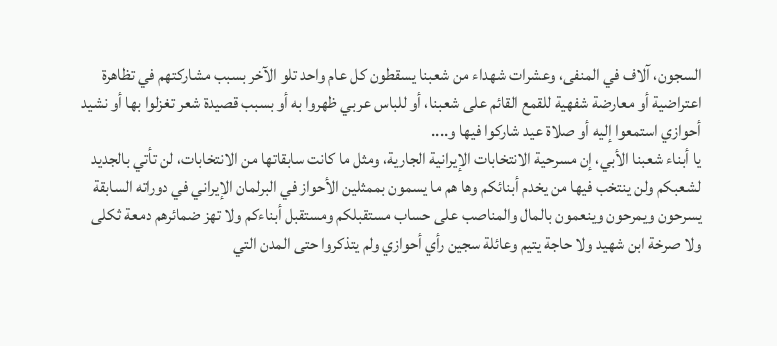السجون، آلاف في المنفى، وعشرات شهداء من شعبنا يسقطون كل عام واحد تلو الآخر بسبب مشاركتهم في تظاهرة اعتراضية أو معارضة شفهية للقمع القائم على شعبنا، أو للباس عربي ظهروا به أو بسبب قصيدة شعر تغزلوا بها أو نشيد أحوازي استمعوا إليه أو صلاة عيد شاركوا فيها و....
يا أبناء شعبنا الأبي، إن مسرحية الانتخابات الإيرانية الجارية، ومثل ما كانت سابقاتها من الانتخابات، لن تأتي بالجديد لشعبكم ولن ينتخب فيها من يخدم أبنائكم وها هم ما يسمون بممثلين الأحواز في البرلمان الإيراني في دوراته السابقة يسرحون ويمرحون وينعمون بالمال والمناصب على حساب مستقبلكم ومستقبل أبناءكم ولا تهز ضمائرهم دمعة ثكلى ولا صرخة ابن شهيد ولا حاجة يتيم وعائلة سجين رأي أحوازي ولم يتذكروا حتى المدن التي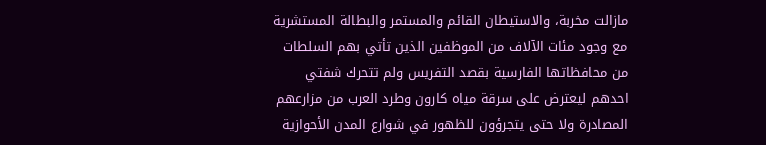مازالت مخربة، والاستيطان القائم والمستمر والبطالة المستشرية مع وجود مئات الآلاف من الموظفين الذين تأتي بهم السلطات من محافظاتها الفارسية بقصد التفريس ولم تتحرك شفتي احدهم ليعترض على سرقة مياه كارون وطرد العرب من مزارعهم المصادرة ولا حتى يتجرؤون للظهور في شوارع المدن الأحوازية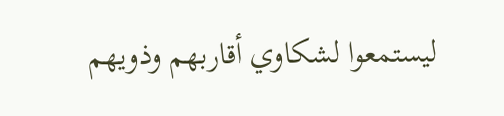ليستمعوا لشكاوي أقاربهم وذويهم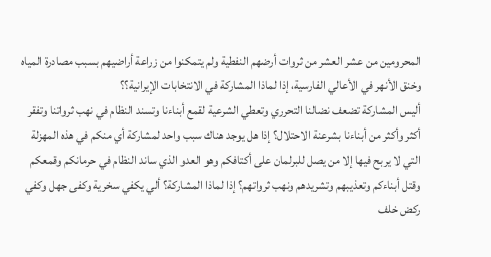المحرومين من عشر العشر من ثروات أرضهم النفطية ولم يتمكنوا من زراعة أراضيهم بسبب مصادرة المياه وخنق الأنهر في الأعالي الفارسية، إذا لماذا المشاركة في الانتخابات الإيرانية؟؟
أليس المشاركة تضعف نضالنا التحرري وتعطي الشرعية لقمع أبناءنا وتسند النظام في نهب ثرواتنا وتفقر أكثر وأكثر من أبناءنا بشرعنة الاحتلال؟ إذا هل يوجد هناك سبب واحد لمشاركة أي منكم في هذه المهزلة التي لا يربح فيها إلا من يصل للبرلمان على أكتافكم وهو العدو الذي ساند النظام في حرمانكم وقمعكم وقتل أبناءكم وتعذيبهم وتشريدهم ونهب ثرواتهم؟ إذا لماذا المشاركة؟ ألي يكفي سخرية وكفى جهل وكفي ركض خلف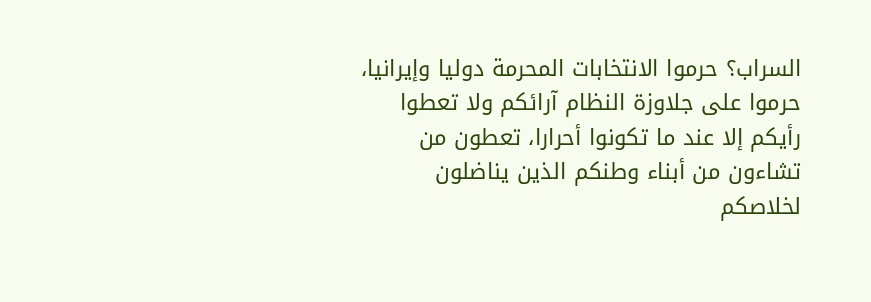السراب؟ حرموا الانتخابات المحرمة دوليا وإيرانيا، حرموا على جلاوزة النظام آرائكم ولا تعطوا رأيكم إلا عند ما تكونوا أحرارا، تعطون من تشاءون من أبناء وطنكم الذين يناضلون لخلاصكم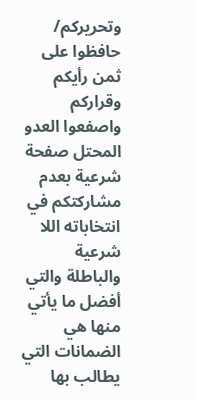وتحريركم/ حافظوا على ثمن رأيكم وقراركم واصفعوا العدو المحتل صفحة شرعية بعدم مشاركتكم في انتخاباته اللا شرعية والباطلة والتي أفضل ما يأتي منها هي الضمانات التي يطالب بها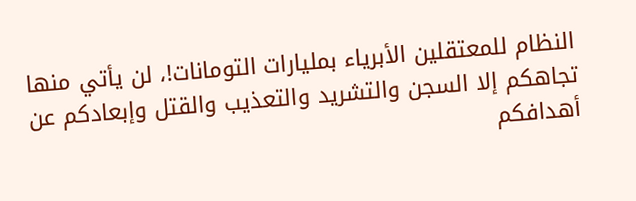النظام للمعتقلين الأبرياء بمليارات التومانات!، لن يأتي منها تجاهكم إلا السجن والتشريد والتعذيب والقتل وإبعادكم عن أهدافكم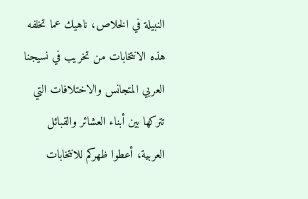النبيلة في الخلاص، ناهيك عما تخلفه هذه الانتخابات من تخريب في نسيجنا العربي المتجانس والاختلافات التي تتركها بين أبناء العشائر والقبائل العربية، أعطوا ظهركم للانتخابات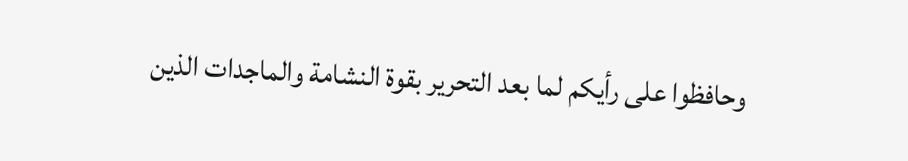وحافظوا على رأيكم لما بعد التحرير بقوة النشامة والماجدات الذين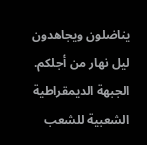يناضلون ويجاهدون ليل نهار من أجلكم.
الجبهة الديمقراطية الشعبية للشعب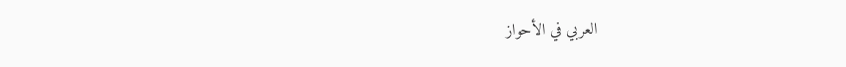العربي في الأحواز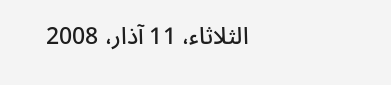الثلاثاء، 11 آذار، 2008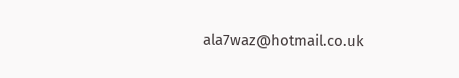ala7waz@hotmail.co.uk